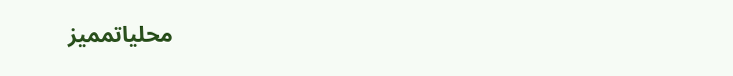محلياتمميز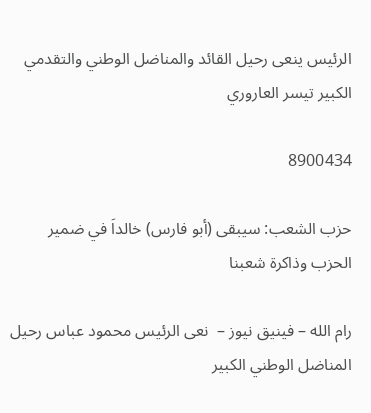الرئيس ينعى رحيل القائد والمناضل الوطني والتقدمي الكبير تيسر العاروري

8900434

حزب الشعب: سيبقى (أبو فارس) خالداَ في ضمير الحزب وذاكرة شعبنا

رام الله – فينيق نيوز –  نعى الرئيس محمود عباس رحيل المناضل الوطني الكبير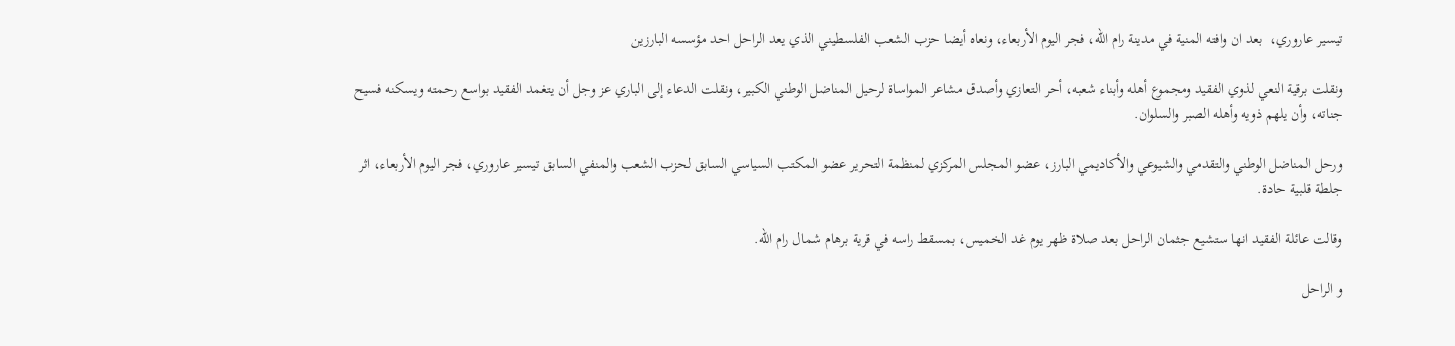تيسير عاروري،  بعد ان وافته المنية في مدينة رام الله، فجر اليوم الأربعاء، ونعاه أيضا حزب الشعب الفلسطيني الذي يعد الراحل احد مؤسسه البارزين

ونقلت برقية النعي لذوي الفقيد ومجموع أهله وأبناء شعبه، أحر التعازي وأصدق مشاعر المواساة لرحيل المناضل الوطني الكبير، ونقلت الدعاء إلى الباري عز وجل أن يتغمد الفقيد بواسع رحمته ويسكنه فسيح جناته، وأن يلهم ذويه وأهله الصبر والسلوان.

ورحل المناضل الوطني والتقدمي والشيوعي والأكاديمي البارز، عضو المجلس المركزي لمنظمة التحرير عضو المكتب السياسي السابق لحزب الشعب والمنفي السابق تيسير عاروري، فجر اليوم الأربعاء، اثر جلطة قلبية حادة.

وقالت عائلة الفقيد انها ستشيع جثمان الراحل بعد صلاة ظهر يوم غد الخميس، بمسقط راسه في قرية برهام شمال رام الله.

و الراحل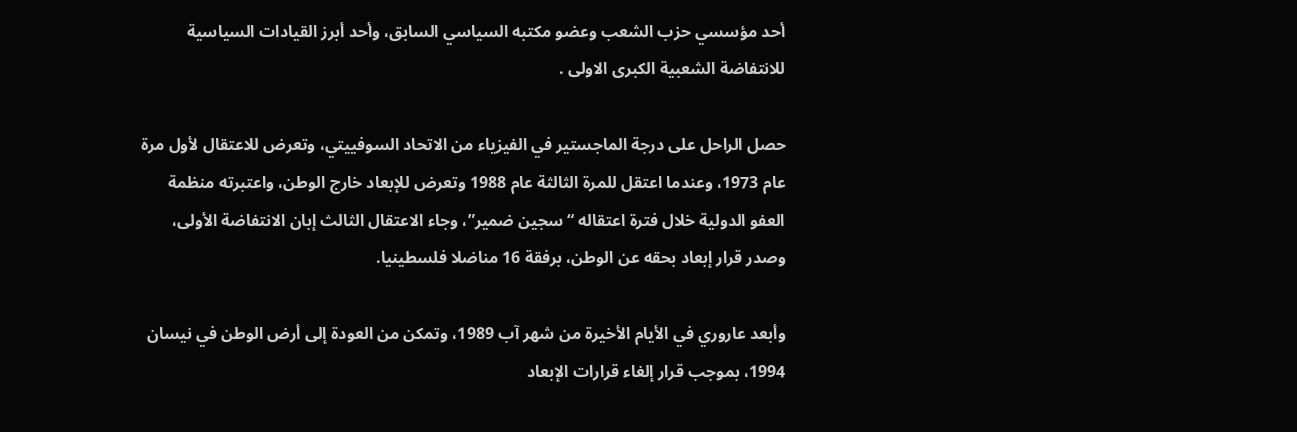أحد مؤسسي حزب الشعب وعضو مكتبه السياسي السابق، وأحد أبرز القيادات السياسية للانتفاضة الشعبية الكبرى الاولى .

حصل الراحل على درجة الماجستير في الفيزياء من الاتحاد السوفييتي، وتعرض للاعتقال لأول مرة عام 1973، وعندما اعتقل للمرة الثالثة عام 1988 وتعرض للإبعاد خارج الوطن، واعتبرته منظمة العفو الدولية خلال فترة اعتقاله “سجين ضمير”، وجاء الاعتقال الثالث إبان الانتفاضة الأولى، وصدر قرار إبعاد بحقه عن الوطن، برفقة 16 مناضلا فلسطينيا.

وأبعد عاروري في الأيام الأخيرة من شهر آب 1989، وتمكن من العودة إلى أرض الوطن في نيسان 1994، بموجب قرار إلغاء قرارات الإبعاد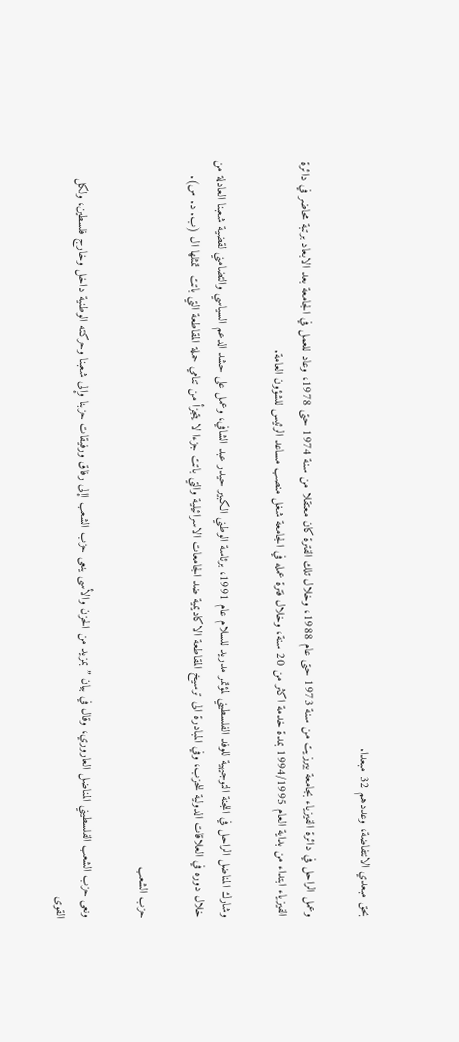بحق مبعدي الانتفاضة، وعددهم 32 مبعدا.

وعمل الراحل في دائرة الفيزياء بجامعة بيرزيت من سنة 1973 حتى عام 1988، وخلال تلك الفترة كان معتقلا من سنة 1974 حتى 1978، وعاد للعمل في الجامعة بعد الابعاد برتبة محاضر في دائرة الفيزياء ابتداء من بداية العام 1994/1995 بمدة خدمة اكثر من 20 سنة، وخلال فترة عمله في الجامعة شغل منصب مساعد الرئيس للشؤون العامة.

وشارك المناضل الراحل في اللجنة التوجيهية للوفد الفلسطيني لمؤتمر مدريد للسلام عام 1991، برئاسة الوطني الكبير حيدر عبد الشافي، وعمل على حشد الدعم السياسي والتضامني لقضية شعبنا العادلة من خلال دوره في العلاقات الدولية للحزب، وفي المبادرة الى ترسيخ المقاطعة الاكاديمية ضد الجامعات الاسرائيلية والتي باتت جزءا لا يتجزأ من تنامي حملة المقاطعة التي باتت  تمثلها ال (ب. د. س).

حزب الشعب

ونعى حزب الشعب الفلسطيني المناضل العاروري، وقال في بيان ” بمزيد من الحزن والأسى ينعى حزب الشعب اإلى رفاق ورفيقات حزبنا وإلى شعبنا وحركته الوطنية داخل وخارج فلسطين، ولكل القوى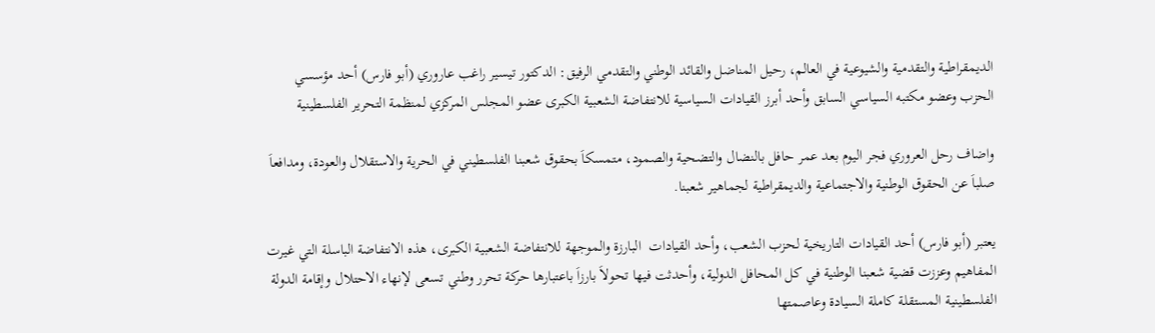الديمقراطية والتقدمية والشيوعية في العالم، رحيل المناضل والقائد الوطني والتقدمي الرفيق: الدكتور تيسير راغب عاروري (أبو فارس) أحد مؤسسي الحزب وعضو مكتبه السياسي السابق وأحد أبرز القيادات السياسية للانتفاضة الشعبية الكبرى عضو المجلس المركزي لمنظمة التحرير الفلسطينية

واضاف رحل العروري فجر اليوم بعد عمر حافل بالنضال والتضحية والصمود، متمسكاَ بحقوق شعبنا الفلسطيني في الحرية والاستقلال والعودة، ومدافعاَ صلباَ عن الحقوق الوطنية والاجتماعية والديمقراطية لجماهير شعبنا.

يعتبر (أبو فارس) أحد القيادات التاريخية لحزب الشعب، وأحد القيادات  البارزة والموجهة للانتفاضة الشعبية الكبرى، هذه الانتفاضة الباسلة التي غيرت المفاهيم وعززت قضية شعبنا الوطنية في كل المحافل الدولية، وأحدثت فيها تحولاَ بارزاَ باعتبارها حركة تحرر وطني تسعى لإنهاء الاحتلال وإقامة الدولة الفلسطينية المستقلة كاملة السيادة وعاصمتها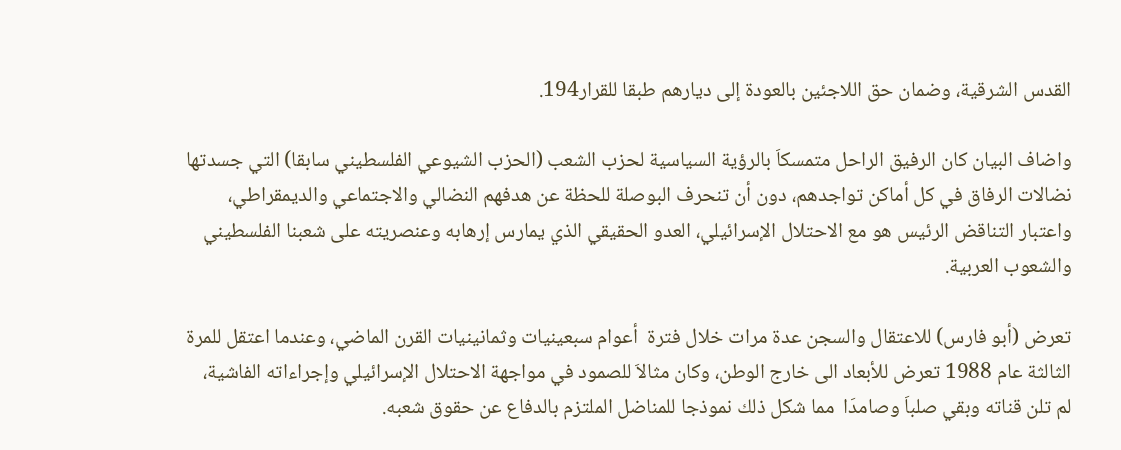القدس الشرقية، وضمان حق اللاجئين بالعودة إلى ديارهم طبقا للقرار194.

واضاف البيان كان الرفيق الراحل متمسكاَ بالرؤية السياسية لحزب الشعب (الحزب الشيوعي الفلسطيني سابقا) التي جسدتها  نضالات الرفاق في كل أماكن تواجدهم، دون أن تنحرف البوصلة للحظة عن هدفهم النضالي والاجتماعي والديمقراطي، واعتبار التناقض الرئيس هو مع الاحتلال الإسرائيلي، العدو الحقيقي الذي يمارس إرهابه وعنصريته على شعبنا الفلسطيني والشعوب العربية.

تعرض (أبو فارس) للاعتقال والسجن عدة مرات خلال فترة  أعوام سبعينيات وثمانينيات القرن الماضي، وعندما اعتقل للمرة الثالثة عام 1988 تعرض للأبعاد الى خارج الوطن، وكان مثالاَ للصمود في مواجهة الاحتلال الإسرائيلي وإجراءاته الفاشية، لم تلن قناته وبقي صلباَ وصامدَا  مما شكل ذلك نموذجا للمناضل الملتزم بالدفاع عن حقوق شعبه.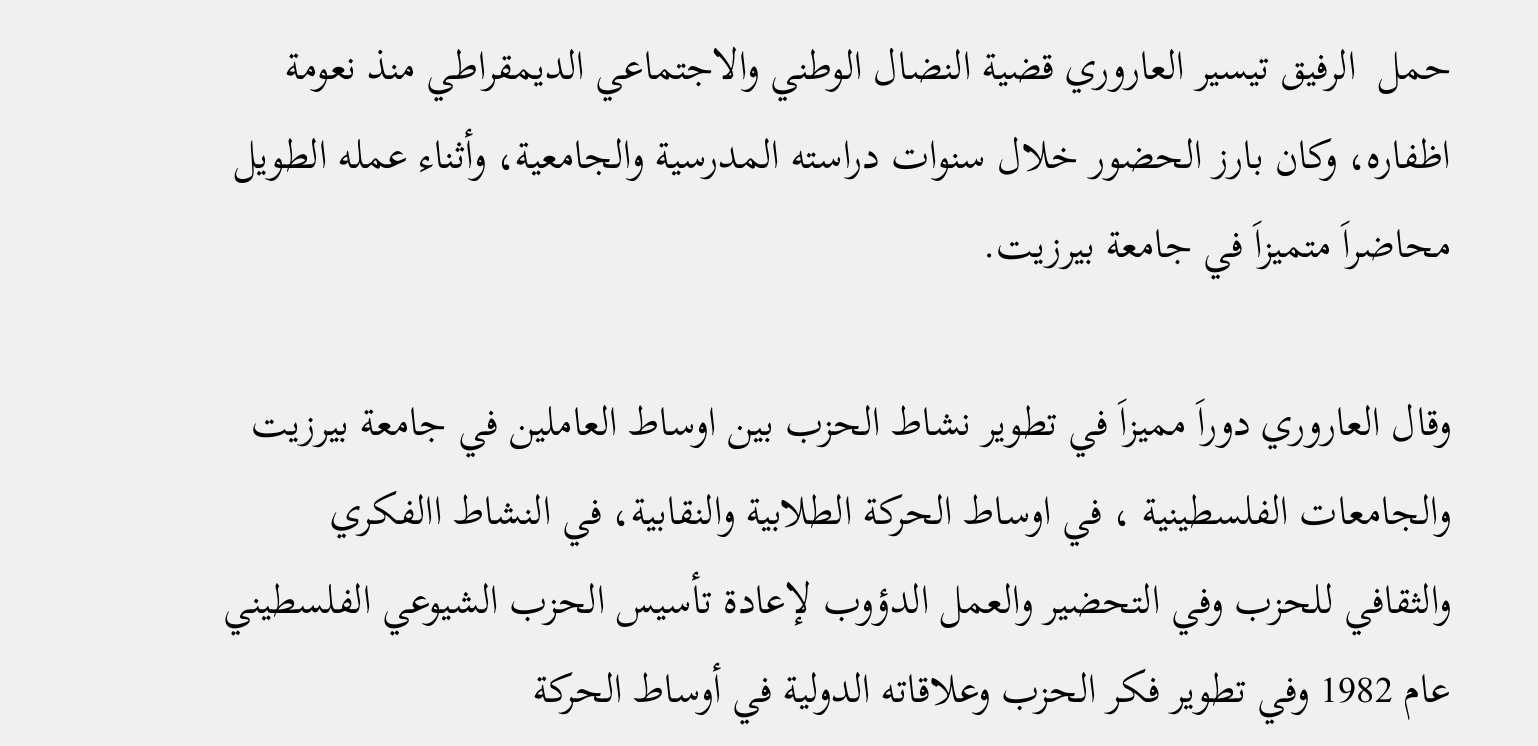حمل  الرفيق تيسير العاروري قضية النضال الوطني والاجتماعي الديمقراطي منذ نعومة اظفاره، وكان بارز الحضور خلال سنوات دراسته المدرسية والجامعية، وأثناء عمله الطويل محاضراَ متميزاَ في جامعة بيرزيت.

وقال العاروري دوراَ مميزاَ في تطوير نشاط الحزب بين اوساط العاملين في جامعة بيرزيت والجامعات الفلسطينية ، في اوساط الحركة الطلابية والنقابية، في النشاط االفكري والثقافي للحزب وفي التحضير والعمل الدؤوب لإعادة تأسيس الحزب الشيوعي الفلسطيني عام 1982 وفي تطوير فكر الحزب وعلاقاته الدولية في أوساط الحركة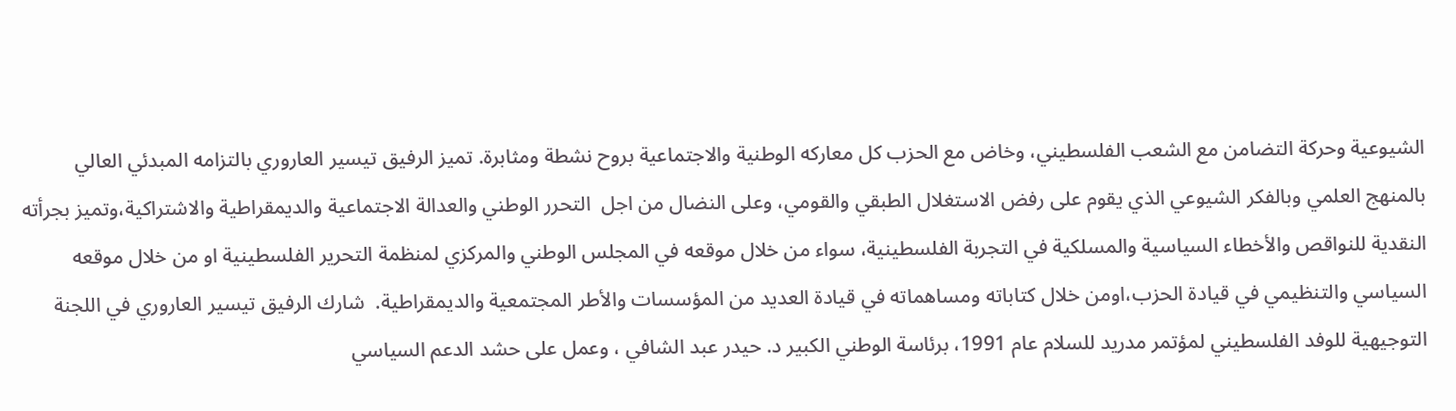الشيوعية وحركة التضامن مع الشعب الفلسطيني، وخاض مع الحزب كل معاركه الوطنية والاجتماعية بروح نشطة ومثابرة. تميز الرفيق تيسير العاروري بالتزامه المبدئي العالي بالمنهج العلمي وبالفكر الشيوعي الذي يقوم على رفض الاستغلال الطبقي والقومي، وعلى النضال من اجل  التحرر الوطني والعدالة الاجتماعية والديمقراطية والاشتراكية،وتميز بجرأته النقدية للنواقص والأخطاء السياسية والمسلكية في التجربة الفلسطينية، سواء من خلال موقعه في المجلس الوطني والمركزي لمنظمة التحرير الفلسطينية او من خلال موقعه السياسي والتنظيمي في قيادة الحزب،اومن خلال كتاباته ومساهماته في قيادة العديد من المؤسسات والأطر المجتمعية والديمقراطية.  شارك الرفيق تيسير العاروري في اللجنة التوجيهية للوفد الفلسطيني لمؤتمر مدريد للسلام عام 1991، برئاسة الوطني الكبير د. حيدر عبد الشافي ، وعمل على حشد الدعم السياسي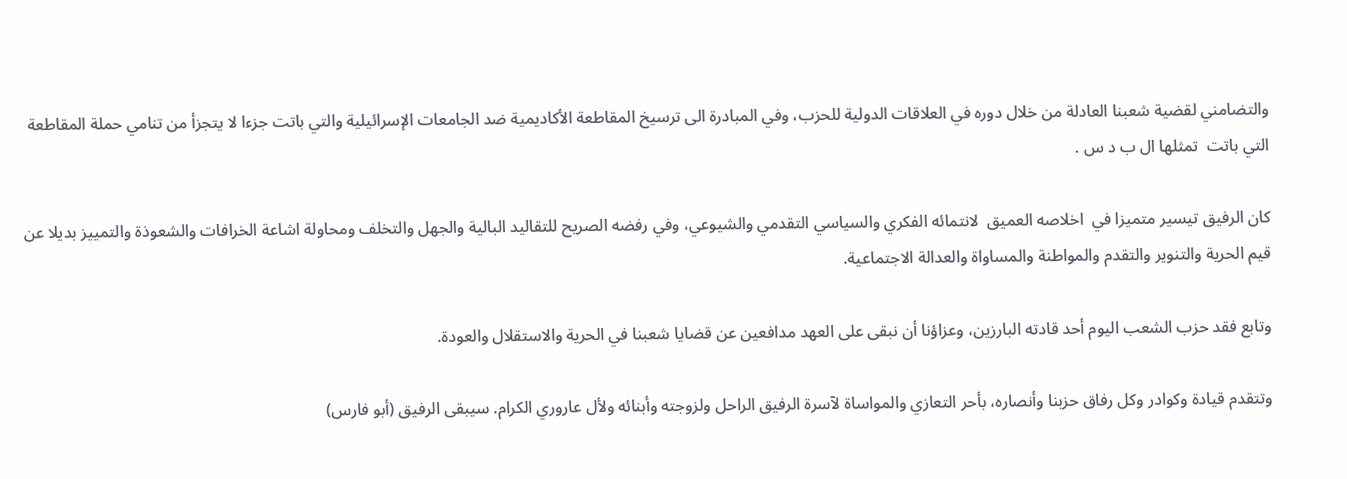والتضامني لقضية شعبنا العادلة من خلال دوره في العلاقات الدولية للحزب، وفي المبادرة الى ترسيخ المقاطعة الأكاديمية ضد الجامعات الإسرائيلية والتي باتت جزءا لا يتجزأ من تنامي حملة المقاطعة التي باتت  تمثلها ال ب د س .

كان الرفيق تيسير متميزا في  اخلاصه العميق  لانتمائه الفكري والسياسي التقدمي والشيوعي، وفي رفضه الصريح للتقاليد البالية والجهل والتخلف ومحاولة اشاعة الخرافات والشعوذة والتمييز بديلا عن قيم الحرية والتنوير والتقدم والمواطنة والمساواة والعدالة الاجتماعية.

وتابع فقد حزب الشعب اليوم أحد قادته البارزين، وعزاؤنا أن نبقى على العهد مدافعين عن قضايا شعبنا في الحرية والاستقلال والعودة.

وتتقدم قيادة وكوادر وكل رفاق حزبنا وأنصاره، بأحر التعازي والمواساة لآسرة الرفيق الراحل ولزوجته وأبنائه ولأل عاروري الكرام. سيبقى الرفيق (أبو فارس)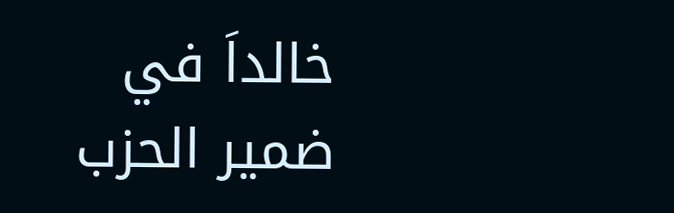خالداَ في ضمير الحزب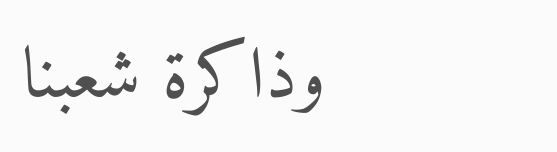وذاكرة شعبنا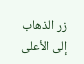زر الذهاب إلى الأعلى